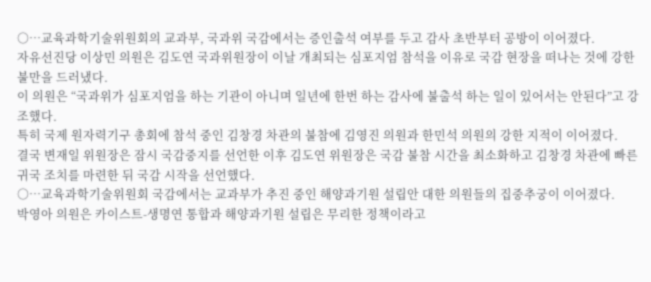○…교육과학기술위원회의 교과부, 국과위 국감에서는 증인출석 여부를 두고 감사 초반부터 공방이 이어졌다.
자유선진당 이상민 의원은 김도연 국과위원장이 이날 개최되는 심포지엄 참석을 이유로 국감 현장을 떠나는 것에 강한 불만을 드러냈다.
이 의원은 “국과위가 심포지엄을 하는 기관이 아니며 일년에 한번 하는 감사에 불출석 하는 일이 있어서는 안된다”고 강조했다.
특히 국제 원자력기구 총회에 참석 중인 김창경 차관의 불참에 김영진 의원과 한민석 의원의 강한 지적이 이어졌다.
결국 변재일 위원장은 잠시 국감중지를 선언한 이후 김도연 위원장은 국감 불참 시간을 최소화하고 김창경 차관에 빠른 귀국 조치를 마련한 뒤 국감 시작을 선언했다.
○…교육과학기술위원회 국감에서는 교과부가 추진 중인 해양과기원 설립안 대한 의원들의 집중추궁이 이어졌다.
박영아 의원은 카이스트-생명연 통합과 해양과기원 설립은 무리한 정책이라고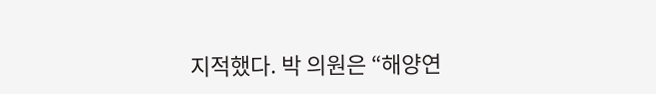지적했다. 박 의원은 “해양연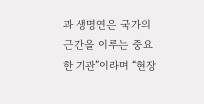과 생명연은 국가의 근간을 이루는 중요한 기관”이라며 “현장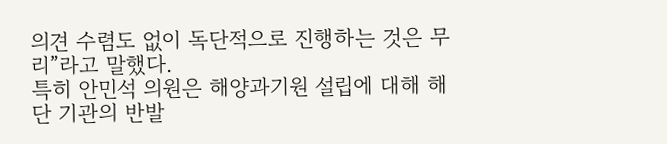의견 수렴도 없이 독단적으로 진행하는 것은 무리”라고 말했다.
특히 안민석 의원은 해양과기원 설립에 대해 해단 기관의 반발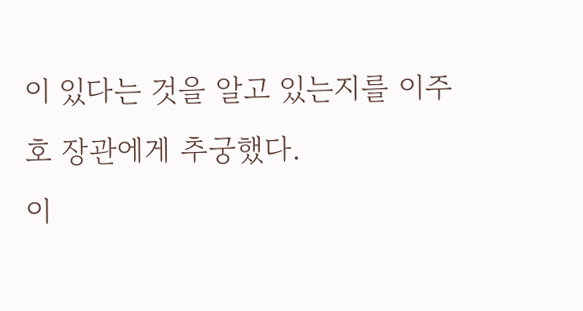이 있다는 것을 알고 있는지를 이주호 장관에게 추궁했다.
이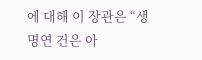에 대해 이 장관은 “생명연 건은 아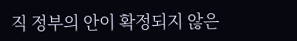직 정부의 안이 확정되지 않은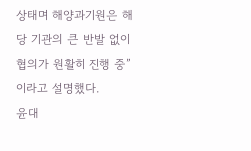상태며 해양과기원은 해당 기관의 큰 반발 없이 협의가 원활히 진행 중”이라고 설명했다.
윤대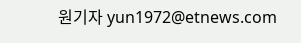원기자 yun1972@etnews.com